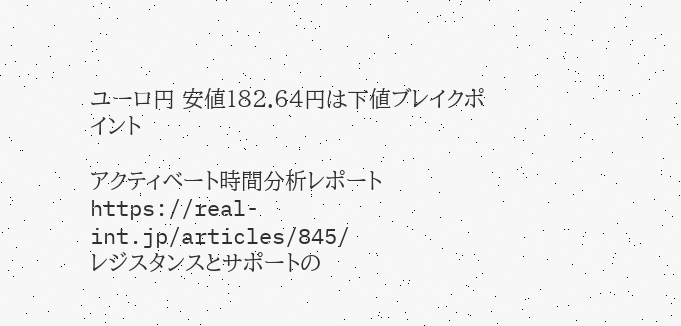ユーロ円 安値182.64円は下値ブレイクポイント

アクティベート時間分析レポート
https://real-int.jp/articles/845/
レジスタンスとサポートの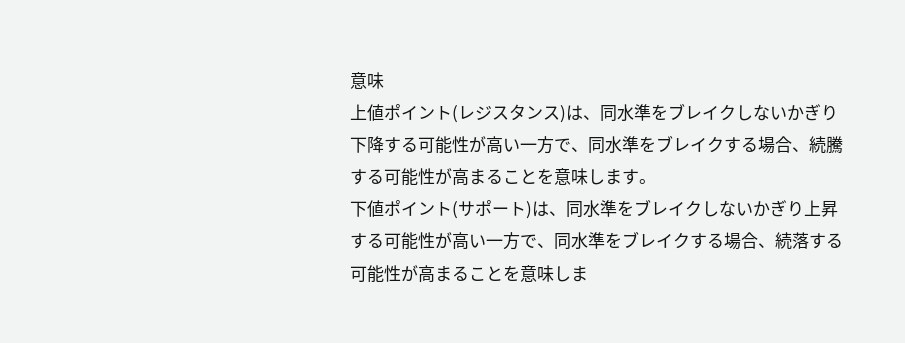意味
上値ポイント(レジスタンス)は、同水準をブレイクしないかぎり下降する可能性が高い一方で、同水準をブレイクする場合、続騰する可能性が高まることを意味します。
下値ポイント(サポート)は、同水準をブレイクしないかぎり上昇する可能性が高い一方で、同水準をブレイクする場合、続落する可能性が高まることを意味しま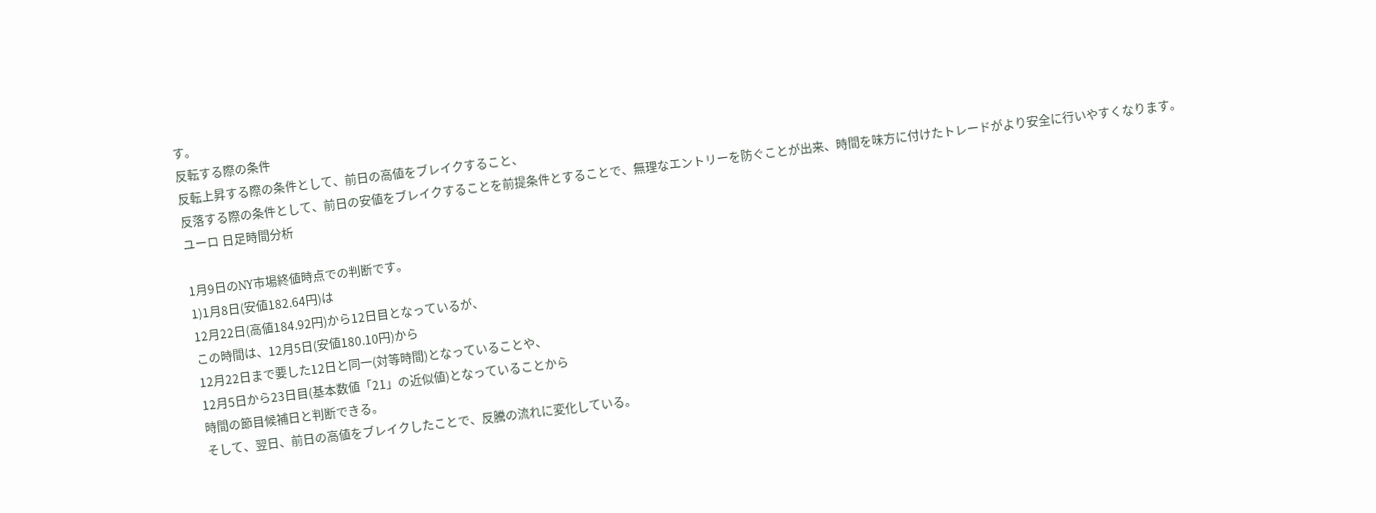す。
反転する際の条件
反転上昇する際の条件として、前日の高値をブレイクすること、
反落する際の条件として、前日の安値をブレイクすることを前提条件とすることで、無理なエントリーを防ぐことが出来、時間を味方に付けたトレードがより安全に行いやすくなります。
ユーロ 日足時間分析

1月9日のNY市場終値時点での判断です。
1)1月8日(安値182.64円)は
12月22日(高値184.92円)から12日目となっているが、
この時間は、12月5日(安値180.10円)から
12月22日まで要した12日と同一(対等時間)となっていることや、
12月5日から23日目(基本数値「21」の近似値)となっていることから
時間の節目候補日と判断できる。
そして、翌日、前日の高値をブレイクしたことで、反騰の流れに変化している。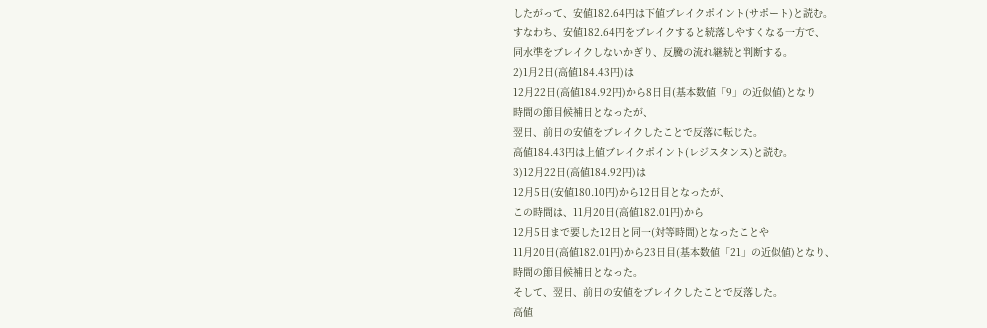したがって、安値182.64円は下値ブレイクポイント(サポート)と読む。
すなわち、安値182.64円をブレイクすると続落しやすくなる一方で、
同水準をブレイクしないかぎり、反騰の流れ継続と判断する。
2)1月2日(高値184.43円)は
12月22日(高値184.92円)から8日目(基本数値「9」の近似値)となり
時間の節目候補日となったが、
翌日、前日の安値をブレイクしたことで反落に転じた。
高値184.43円は上値ブレイクポイント(レジスタンス)と読む。
3)12月22日(高値184.92円)は
12月5日(安値180.10円)から12日目となったが、
この時間は、11月20日(高値182.01円)から
12月5日まで要した12日と同一(対等時間)となったことや
11月20日(高値182.01円)から23日目(基本数値「21」の近似値)となり、
時間の節目候補日となった。
そして、翌日、前日の安値をブレイクしたことで反落した。
高値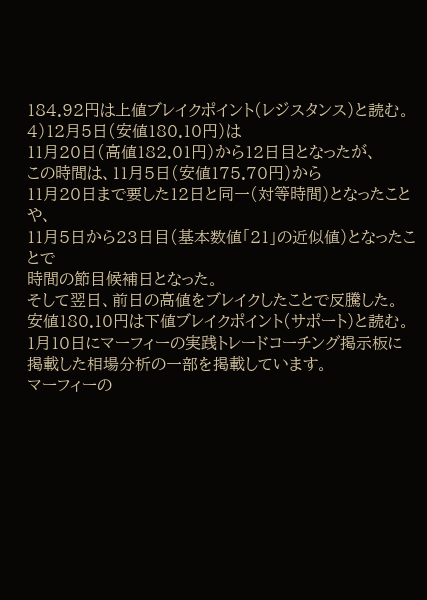184.92円は上値ブレイクポイント(レジスタンス)と読む。
4)12月5日(安値180.10円)は
11月20日(高値182.01円)から12日目となったが、
この時間は、11月5日(安値175.70円)から
11月20日まで要した12日と同一(対等時間)となったことや、
11月5日から23日目(基本数値「21」の近似値)となったことで
時間の節目候補日となった。
そして翌日、前日の高値をブレイクしたことで反騰した。
安値180.10円は下値ブレイクポイント(サポート)と読む。
1月10日にマーフィーの実践トレードコーチング掲示板に掲載した相場分析の一部を掲載しています。
マーフィーの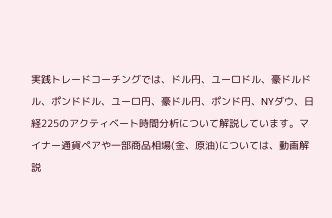実践トレードコーチングでは、ドル円、ユーロドル、豪ドルドル、ポンドドル、ユーロ円、豪ドル円、ポンド円、NYダウ、日経225のアクティベート時間分析について解説しています。マイナー通貨ペアや一部商品相場(金、原油)については、動画解説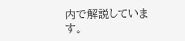内で解説しています。